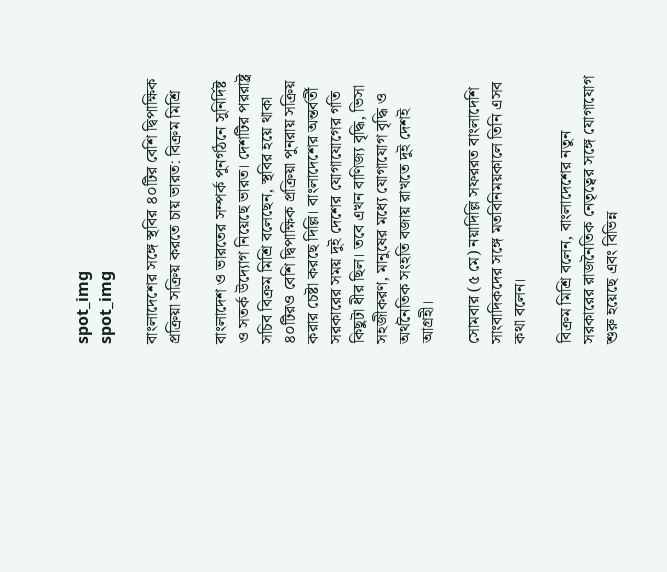spot_img
spot_img

বাংলাদেশের সঙ্গে স্থবির ৪০টির বেশি দ্বিপাক্ষিক প্রক্রিয়া সক্রিয় করতে চায় ভারত: বিক্রম মিশ্রি

বাংলাদেশ ও ভারতের সম্পর্ক পুনর্গঠনে সুনির্দিষ্ট ও সতর্ক উদ্যোগ নিয়েছে ভারত। দেশটির পররাষ্ট্র সচিব বিক্রম মিশ্রি বলেছেন, স্থবির হয়ে থাকা ৪০টিরও বেশি দ্বিপাক্ষিক প্রক্রিয়া পুনরায় সক্রিয় করার চেষ্টা করছে দিল্লি। বাংলাদেশের অন্তর্বর্তী সরকারের সময় দুই দেশের যোগাযোগের গতি কিছুটা ধীর ছিল। তবে এখন বাণিজ্য বৃদ্ধি, ভিসা সহজীকরণ, মানুষের মধ্যে যোগাযোগ বৃদ্ধি ও অর্থনৈতিক সংহতি বজায় রাখতে দুই দেশই আগ্রহী।

সোমবার (৫ মে) নয়াদিল্লি সফররত বাংলাদেশি সাংবাদিকদের সঙ্গে মতবিনিময়কালে তিনি এসব কথা বলেন।

বিক্রম মিশ্রি বলেন, বাংলাদেশের নতুন সরকারের রাজনৈতিক নেতৃত্বের সঙ্গে যোগাযোগ শুরু হয়েছে এবং বিভিন্ন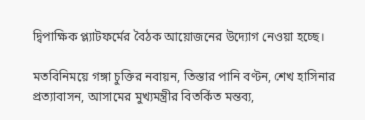দ্বিপাক্ষিক প্ল্যাটফর্মের বৈঠক আয়োজনের উদ্যোগ নেওয়া হচ্ছে।

মতবিনিময়ে গঙ্গা চুক্তির নবায়ন, তিস্তার পানি বণ্টন, শেখ হাসিনার প্রত্যাবাসন, আসামের মুখ্যমন্ত্রীর বিতর্কিত মন্তব্য,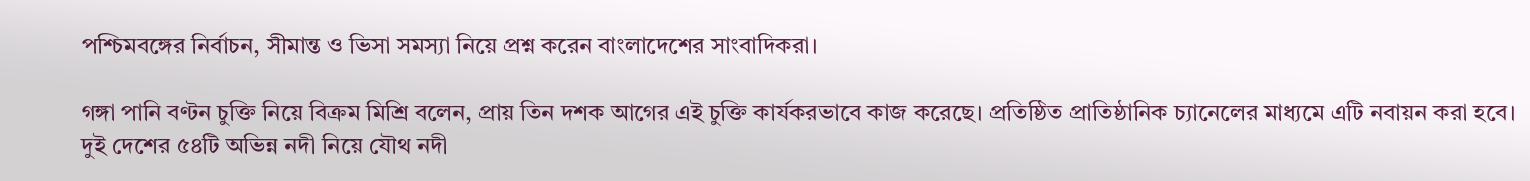পশ্চিমবঙ্গের নির্বাচন, সীমান্ত ও ভিসা সমস্যা নিয়ে প্রশ্ন করেন বাংলাদেশের সাংবাদিকরা।

গঙ্গা পানি বণ্টন চুক্তি নিয়ে বিক্রম মিশ্রি বলেন, প্রায় তিন দশক আগের এই চুক্তি কার্যকরভাবে কাজ করেছে। প্রতিষ্ঠিত প্রাতিষ্ঠানিক চ্যানেলের মাধ্যমে এটি নবায়ন করা হবে। দুই দেশের ৫৪টি অভিন্ন নদী নিয়ে যৌথ নদী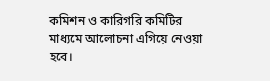কমিশন ও কারিগরি কমিটির মাধ্যমে আলোচনা এগিয়ে নেওয়া হবে।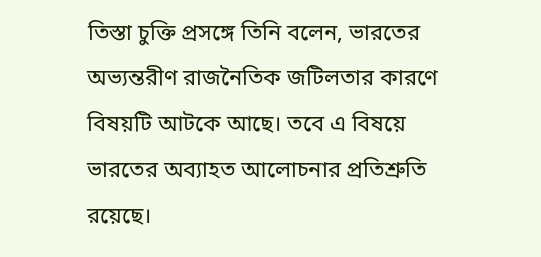তিস্তা চুক্তি প্রসঙ্গে তিনি বলেন, ভারতের অভ্যন্তরীণ রাজনৈতিক জটিলতার কারণে বিষয়টি আটকে আছে। তবে এ বিষয়ে ভারতের অব্যাহত আলোচনার প্রতিশ্রুতি রয়েছে।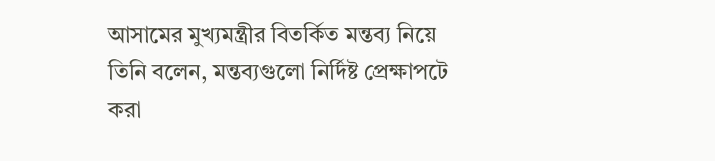আসামের মুখ্যমন্ত্রীর বিতর্কিত মন্তব্য নিয়ে তিনি বলেন, মন্তব্যগুলো নির্দিষ্ট প্রেক্ষাপটে করা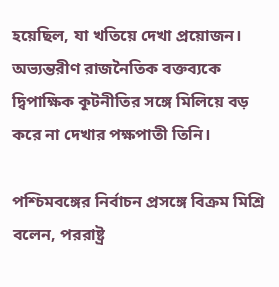হয়েছিল, যা খতিয়ে দেখা প্রয়োজন। অভ্যন্তরীণ রাজনৈতিক বক্তব্যকে দ্বিপাক্ষিক কূটনীতির সঙ্গে মিলিয়ে বড় করে না দেখার পক্ষপাতী তিনি।

পশ্চিমবঙ্গের নির্বাচন প্রসঙ্গে বিক্রম মিশ্রি বলেন, পররাষ্ট্র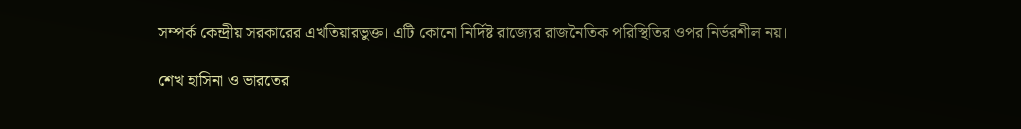সম্পর্ক কেন্দ্রীয় সরকারের এখতিয়ারভুক্ত। এটি কোনো নির্দিষ্ট রাজ্যের রাজনৈতিক পরিস্থিতির ওপর নির্ভরশীল নয়।

শেখ হাসিনা ও ভারতের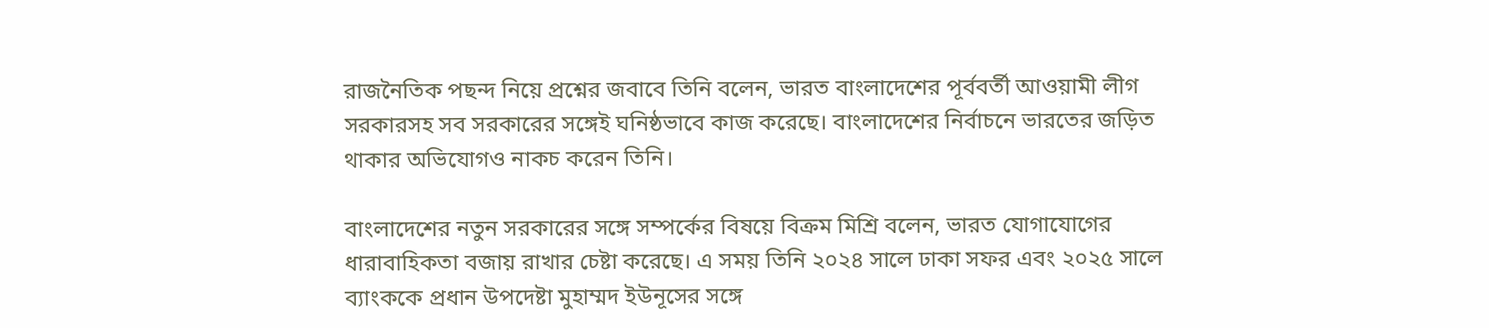রাজনৈতিক পছন্দ নিয়ে প্রশ্নের জবাবে তিনি বলেন, ভারত বাংলাদেশের পূর্ববর্তী আওয়ামী লীগ সরকারসহ সব সরকারের সঙ্গেই ঘনিষ্ঠভাবে কাজ করেছে। বাংলাদেশের নির্বাচনে ভারতের জড়িত থাকার অভিযোগও নাকচ করেন তিনি।

বাংলাদেশের নতুন সরকারের সঙ্গে সম্পর্কের বিষয়ে বিক্রম মিশ্রি বলেন, ভারত যোগাযোগের ধারাবাহিকতা বজায় রাখার চেষ্টা করেছে। এ সময় তিনি ২০২৪ সালে ঢাকা সফর এবং ২০২৫ সালে ব্যাংককে প্রধান উপদেষ্টা মুহাম্মদ ইউনূসের সঙ্গে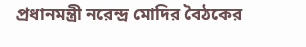প্রধানমন্ত্রী নরেন্দ্র মোদির বৈঠকের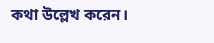কথা উল্লেখ করেন।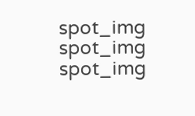spot_img
spot_img
spot_img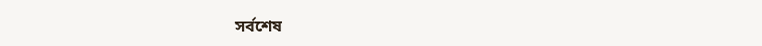সর্বশেষ